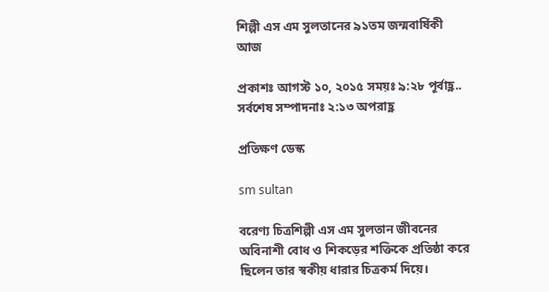শিল্পী এস এম সুলতানের ৯১তম জন্মবার্ষিকী আজ

প্রকাশঃ আগস্ট ১০, ২০১৫ সময়ঃ ৯:২৮ পূর্বাহ্ণ.. সর্বশেষ সম্পাদনাঃ ২:১৩ অপরাহ্ণ

প্রতিক্ষণ ডেস্ক

sm sultan

বরেণ্য চিত্রশিল্পী এস এম সুলতান জীবনের অবিনাশী বোধ ও শিকড়ের শক্তিকে প্রতিষ্ঠা করে ছিলেন তার স্বকীয় ধারার চিত্রকর্ম দিয়ে।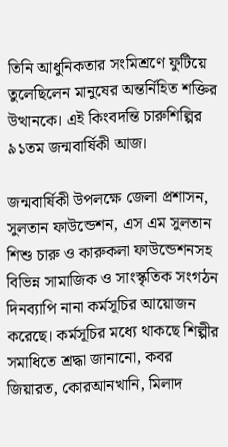তিনি আধুনিকতার সংমিশ্রণে ফুটিয়ে তুলেছিলেন মানুষের অন্তর্নিহিত শক্তির উত্থানকে। এই কিংবদন্তি চারুশিল্পির ৯১তম জন্মবার্ষিকী আজ।

জন্মবার্ষিকী উপলক্ষে জেলা প্রশাসন, সুলতান ফাউন্ডেশন, এস এম সুলতান শিশু চারু ও কারুকলা ফাউন্ডেশনসহ বিভিন্ন সামাজিক ও সাংস্কৃতিক সংগঠন দিনব্যাপি নানা কর্মসূচির আয়োজন করেছে। কর্মসূচির মধ্যে থাকছে শিল্পীর সমাধিতে শ্রদ্ধা জানানো, কবর জিয়ারত, কোরআনখানি, মিলাদ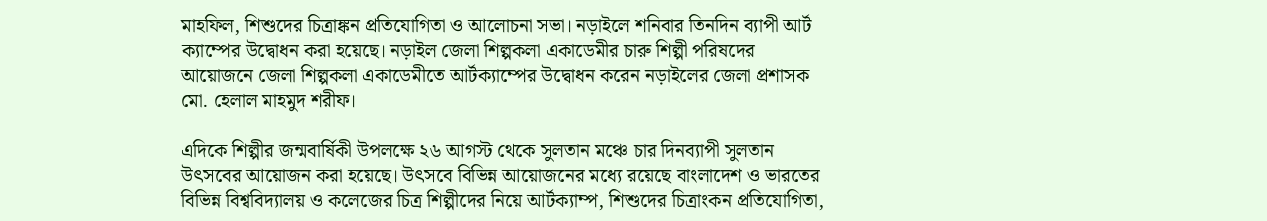মাহফিল, শিশুদের চিত্রাঙ্কন প্রতিযোগিতা ও আলোচনা সভা। নড়াইলে শনিবার তিনদিন ব্যাপী আর্ট ক্যাম্পের উদ্বোধন করা হয়েছে। নড়াইল জেলা শিল্পকলা একাডেমীর চারু শিল্পী পরিষদের আয়োজনে জেলা শিল্পকলা একাডেমীতে আর্টক্যাম্পের উদ্বোধন করেন নড়াইলের জেলা প্রশাসক মো. হেলাল মাহমুদ শরীফ।

এদিকে শিল্পীর জন্মবার্ষিকী উপলক্ষে ২৬ আগস্ট থেকে সুলতান মঞ্চে চার দিনব্যাপী সুলতান উৎসবের আয়োজন করা হয়েছে। উৎসবে বিভিন্ন আয়োজনের মধ্যে রয়েছে বাংলাদেশ ও ভারতের  বিভিন্ন বিশ্ববিদ্যালয় ও কলেজের চিত্র শিল্পীদের নিয়ে আর্টক্যাম্প, শিশুদের চিত্রাংকন প্রতিযোগিতা,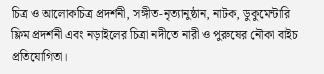চিত্র ও আলোকচিত্র প্রদর্শনী, সঙ্গীত-নৃত্যানুষ্ঠান, নাটক, ডুকুমেন্টারি ফ্লিম প্রদর্শনী এবং নড়াইলের চিত্রা নদীতে নারী ও পুরুষের নৌকা বাইচ প্রতিযোগিতা।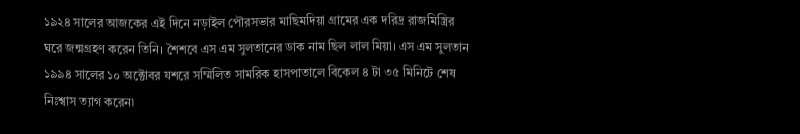১৯২৪ সালের আজকের এই দিনে নড়াইল পৌরসভার মাছিমদিয়া গ্রামের এক দরিদ্র রাজমিস্ত্রির ঘরে জন্মগ্রহণ করেন তিনি। শৈশবে এস এম সুলতানের ডাক নাম ছিল লাল মিয়া। এস এম সুলতান ১৯৯৪ সালের ১০ অক্টোবর যশরে সম্মিলিত সামরিক হাসপাতালে বিকেল ৪ টা ৩৫ মিনিটে শেষ নিঃশ্বাস ত্যাগ করেন৷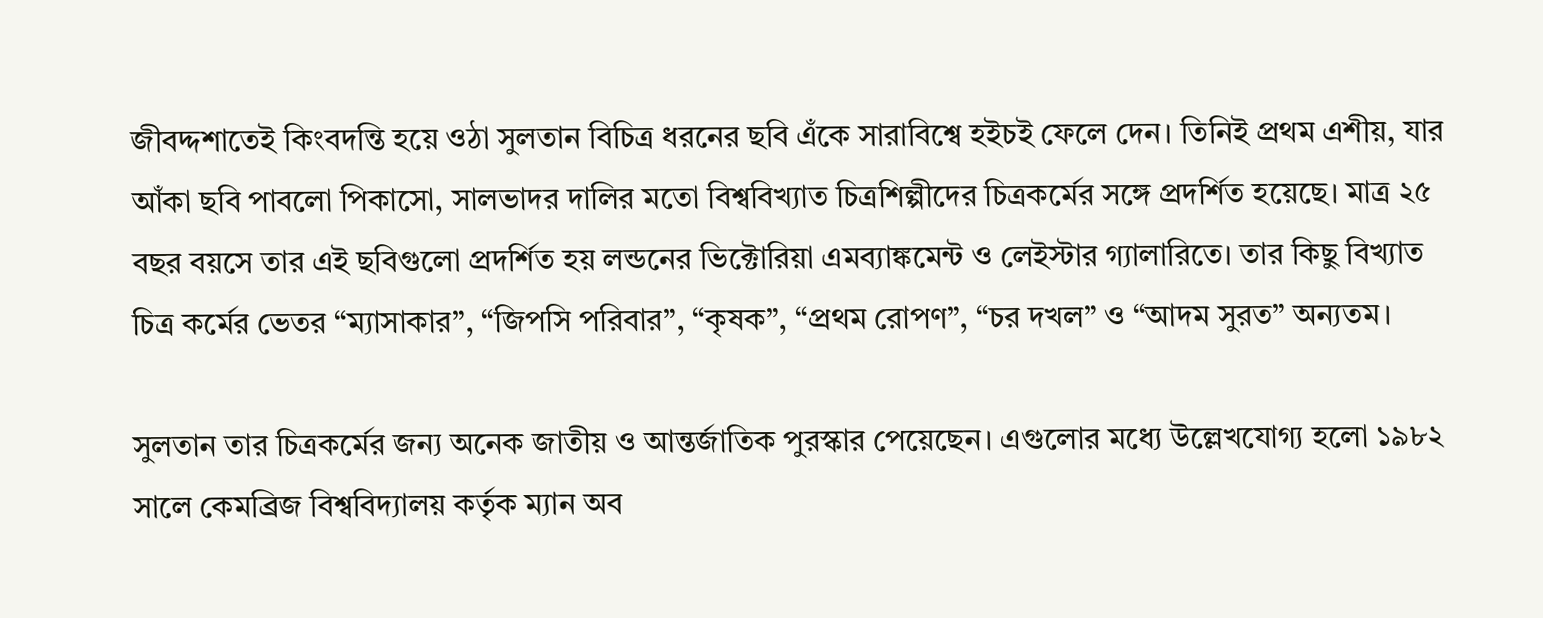জীবদ্দশাতেই কিংবদন্তি হয়ে ওঠা সুলতান বিচিত্র ধরনের ছবি এঁকে সারাবিশ্বে হইচই ফেলে দেন। তিনিই প্রথম এশীয়, যার আঁকা ছবি পাবলো পিকাসো, সালভাদর দালির মতো বিশ্ববিখ্যাত চিত্রশিল্পীদের চিত্রকর্মের সঙ্গে প্রদর্শিত হয়েছে। মাত্র ২৫ বছর বয়সে তার এই ছবিগুলো প্রদর্শিত হয় লন্ডনের ভিক্টোরিয়া এমব্যাঙ্কমেন্ট ও লেইস্টার গ্যালারিতে। তার কিছু বিখ্যাত চিত্র কর্মের ভেতর “ম্যাসাকার”, “জিপসি পরিবার”, “কৃষক”, “প্রথম রোপণ”, “চর দখল” ও “আদম সুরত” অন্যতম।

সুলতান তার চিত্রকর্মের জন্য অনেক জাতীয় ও আন্তর্জাতিক পুরস্কার পেয়েছেন। এগুলোর মধ্যে উল্লেখযোগ্য হলো ১৯৮২ সালে কেমব্রিজ বিশ্ববিদ্যালয় কর্তৃক ম্যান অব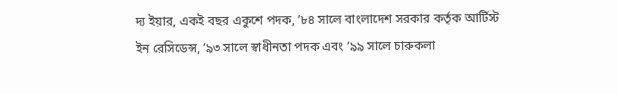দ্য ইয়ার, একই বছর একুশে পদক, ’৮৪ সালে বাংলাদেশ সরকার কর্তৃক আর্টিস্ট ইন রেসিডেন্স, ’৯৩ সালে স্বাধীনতা পদক এবং ’৯৯ সালে চারুকলা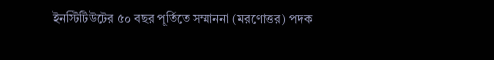ইনস্টিটিউটের ৫০ বছর পূর্তিতে সম্মাননা (মরণোত্তর) পদক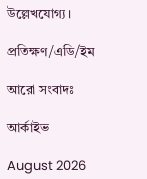উল্লেখযোগ্য।

প্রতিক্ষণ/এডি/ইম

আরো সংবাদঃ

আর্কাইভ

August 2026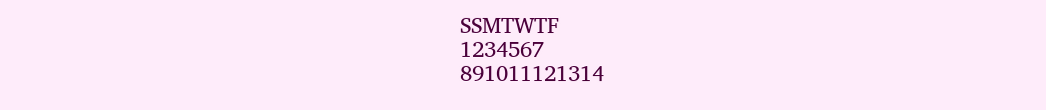SSMTWTF
1234567
891011121314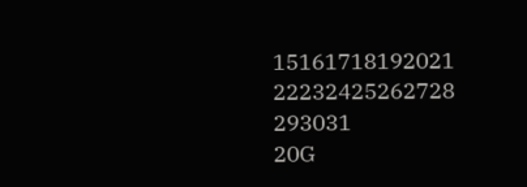15161718192021
22232425262728
293031
20G